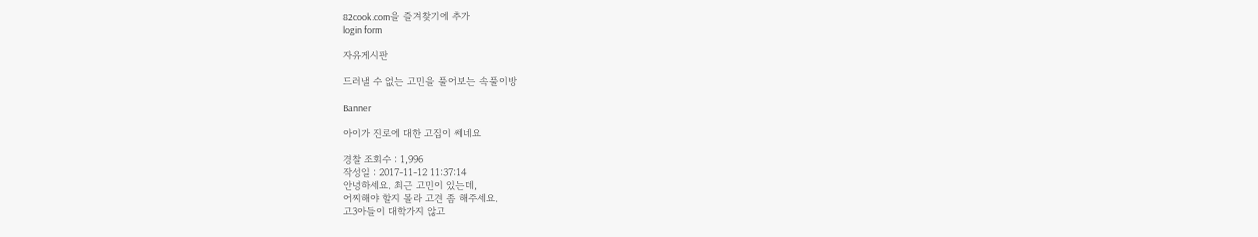82cook.com을 즐겨찾기에 추가
login form

자유게시판

드러낼 수 없는 고민을 풀어보는 속풀이방

Banner

아이가 진로에 대한 고집이 쎄네요

경찰 조회수 : 1,996
작성일 : 2017-11-12 11:37:14
안녕하세요. 최근 고민이 있는데,
어찌해야 할지 몰라 고견 좀 해주세요.
고3아들이 대학가지 않고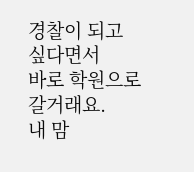경찰이 되고 싶다면서
바로 학원으로 갈거래요.
내 맘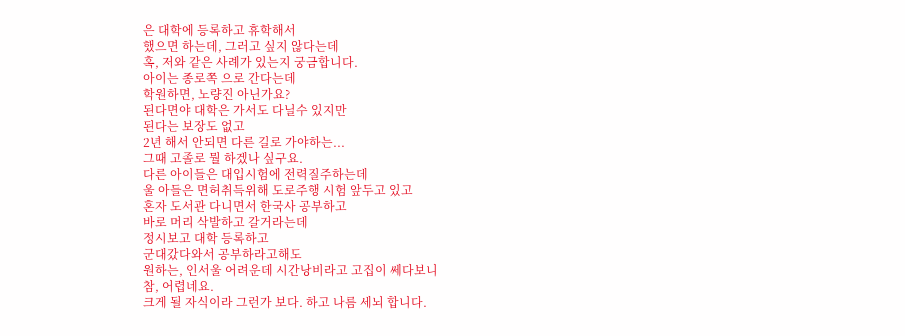은 대학에 등록하고 휴학해서
했으면 하는데, 그러고 싶지 않다는데
혹, 저와 같은 사례가 있는지 궁금합니다.
아이는 종로쪽 으로 간다는데
학원하면, 노량진 아닌가요?
된다면야 대학은 가서도 다닐수 있지만
된다는 보장도 없고
2년 해서 안되면 다른 길로 가야하는...
그때 고졸로 뭘 하겠나 싶구요.
다른 아이들은 대입시험에 전력질주하는데
울 아들은 면허취득위해 도로주행 시험 앞두고 있고
혼자 도서관 다니면서 한국사 공부하고
바로 머리 삭발하고 갈거라는데
정시보고 대학 등록하고
군대갔다와서 공부하라고해도
원하는, 인서울 어려운데 시간낭비라고 고집이 쎄다보니
참, 어렵네요.
크게 될 자식이라 그런가 보다. 하고 나름 세뇌 합니다.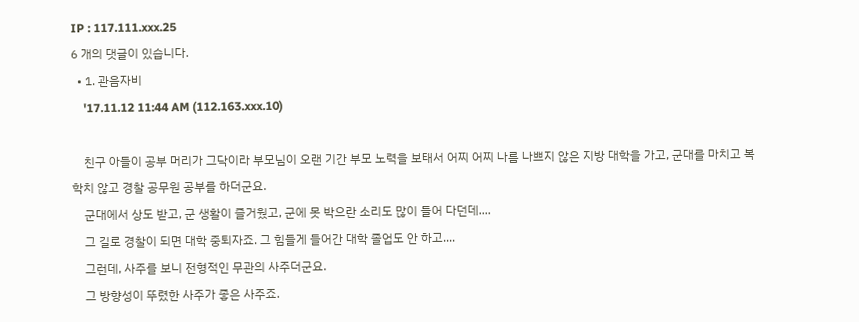IP : 117.111.xxx.25
6 개의 댓글이 있습니다.
  • 1. 관음자비
    '17.11.12 11:44 AM (112.163.xxx.10)

    친구 아들이 공부 머리가 그닥이라 부모님이 오랜 기간 부모 노력을 보태서 어찌 어찌 나름 나쁘지 않은 지방 대학을 가고, 군대를 마치고 복학치 않고 경찰 공무원 공부를 하더군요.
    군대에서 상도 받고, 군 생활이 즐거웠고, 군에 못 박으란 소리도 많이 들어 다던데....
    그 길로 경찰이 되면 대학 중퇴자죠. 그 힘들게 들어간 대학 졸업도 안 하고....
    그런데, 사주를 보니 전형적인 무관의 사주더군요.
    그 방향성이 뚜렸한 사주가 좋은 사주죠.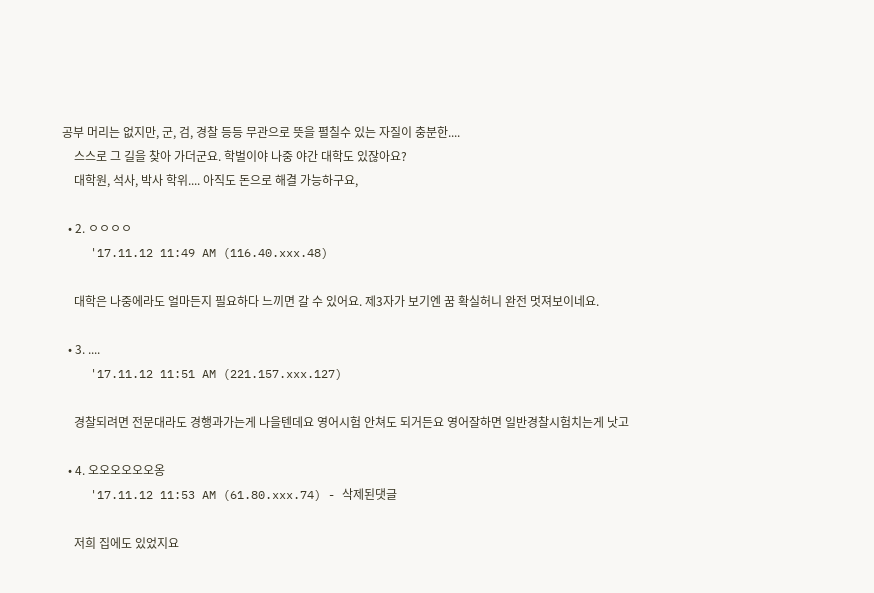공부 머리는 없지만, 군, 검, 경찰 등등 무관으로 뜻을 펼칠수 있는 자질이 충분한....
    스스로 그 길을 찾아 가더군요. 학벌이야 나중 야간 대학도 있잖아요?
    대학원, 석사, 박사 학위.... 아직도 돈으로 해결 가능하구요,

  • 2. ㅇㅇㅇㅇ
    '17.11.12 11:49 AM (116.40.xxx.48)

    대학은 나중에라도 얼마든지 필요하다 느끼면 갈 수 있어요. 제3자가 보기엔 꿈 확실허니 완전 멋져보이네요.

  • 3. ....
    '17.11.12 11:51 AM (221.157.xxx.127)

    경찰되려면 전문대라도 경행과가는게 나을텐데요 영어시험 안쳐도 되거든요 영어잘하면 일반경찰시험치는게 낫고

  • 4. 오오오오오오옹
    '17.11.12 11:53 AM (61.80.xxx.74) - 삭제된댓글

    저희 집에도 있었지요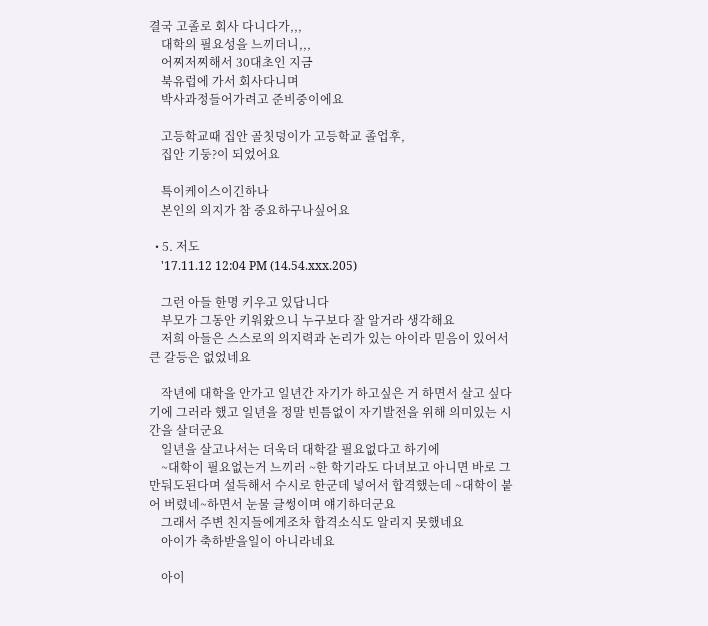결국 고졸로 회사 다니다가,,,
    대학의 필요성을 느끼더니,,,
    어찌저찌해서 30대초인 지금
    북유럽에 가서 회사다니며
    박사과정들어가려고 준비중이에요

    고등학교때 집안 골칫덩이가 고등학교 졸업후,
    집안 기둥?이 되었어요

    특이케이스이긴하나
    본인의 의지가 참 중요하구나싶어요

  • 5. 저도
    '17.11.12 12:04 PM (14.54.xxx.205)

    그런 아들 한명 키우고 있답니다
    부모가 그동안 키워왔으니 누구보다 잘 알거라 생각해요
    저희 아들은 스스로의 의지력과 논리가 있는 아이라 믿음이 있어서 큰 갈등은 없었네요

    작년에 대학을 안가고 일년간 자기가 하고싶은 거 하면서 살고 싶다기에 그러라 했고 일년을 정말 빈틈없이 자기발전을 위해 의미있는 시간을 살더군요
    일년을 살고나서는 더욱더 대학갈 필요없다고 하기에
    ~대학이 필요없는거 느끼러 ~한 학기라도 다녀보고 아니면 바로 그만둬도된다며 설득해서 수시로 한군데 넣어서 합격했는데 ~대학이 붙어 버렸네~하면서 눈물 글썽이며 얘기하더군요
    그래서 주변 친지들에게조차 합격소식도 알리지 못했네요
    아이가 축하받을일이 아니라네요

    아이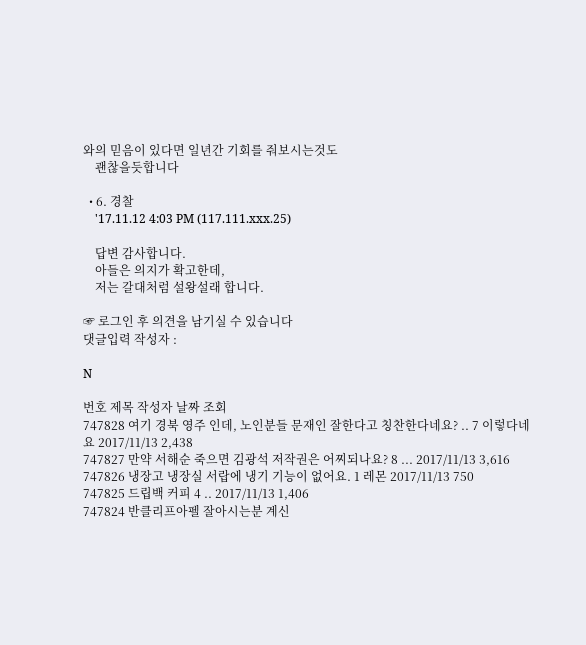와의 믿음이 있다면 일년간 기회를 줘보시는것도
    괜찮을듯합니다

  • 6. 경찰
    '17.11.12 4:03 PM (117.111.xxx.25)

    답변 감사합니다.
    아들은 의지가 확고한데,
    저는 갈대처럼 설왕설래 합니다.

☞ 로그인 후 의견을 남기실 수 있습니다
댓글입력 작성자 :

N

번호 제목 작성자 날짜 조회
747828 여기 경북 영주 인데, 노인분들 문재인 잘한다고 칭찬한다네요? .. 7 이렇다네요 2017/11/13 2,438
747827 만약 서해순 죽으면 김광석 저작권은 어찌되나요? 8 ... 2017/11/13 3,616
747826 냉장고 냉장실 서랍에 냉기 기능이 없어요. 1 레몬 2017/11/13 750
747825 드립백 커피 4 .. 2017/11/13 1,406
747824 반클리프아펠 잘아시는분 계신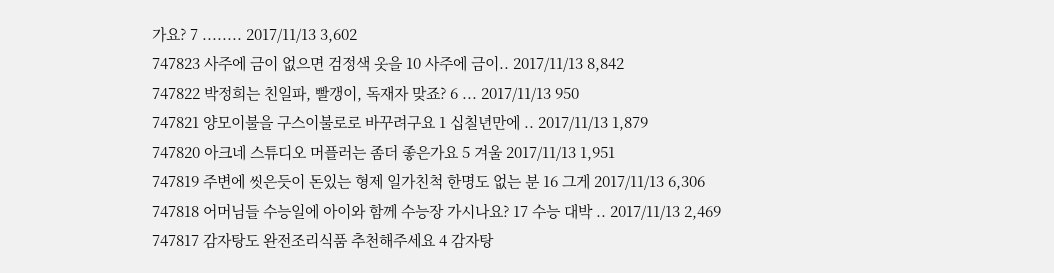가요? 7 ........ 2017/11/13 3,602
747823 사주에 금이 없으면 검정색 옷을 10 사주에 금이.. 2017/11/13 8,842
747822 박정희는 친일파, 빨갱이, 독재자 맞죠? 6 ... 2017/11/13 950
747821 양모이불을 구스이불로로 바꾸려구요 1 십칠년만에 .. 2017/11/13 1,879
747820 아크네 스튜디오 머플러는 좀더 좋은가요 5 겨울 2017/11/13 1,951
747819 주변에 씻은듯이 돈있는 형제 일가친척 한명도 없는 분 16 그게 2017/11/13 6,306
747818 어머님들 수능일에 아이와 함께 수능장 가시나요? 17 수능 대박 .. 2017/11/13 2,469
747817 감자탕도 완전조리식품 추천해주세요 4 감자탕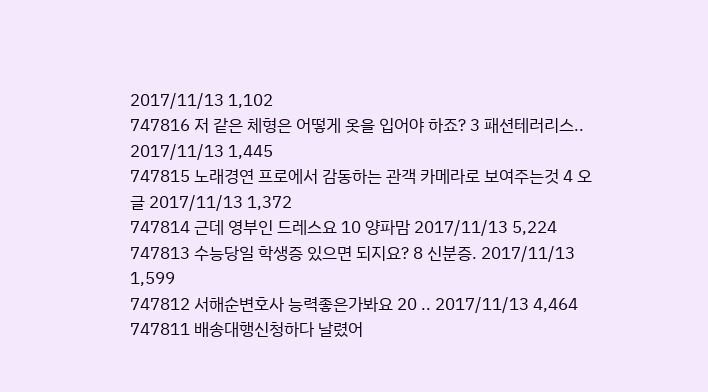2017/11/13 1,102
747816 저 같은 체형은 어떻게 옷을 입어야 하죠? 3 패션테러리스.. 2017/11/13 1,445
747815 노래경연 프로에서 감동하는 관객 카메라로 보여주는것 4 오글 2017/11/13 1,372
747814 근데 영부인 드레스요 10 양파맘 2017/11/13 5,224
747813 수능당일 학생증 있으면 되지요? 8 신분증. 2017/11/13 1,599
747812 서해순변호사 능력좋은가봐요 20 .. 2017/11/13 4,464
747811 배송대행신청하다 날렸어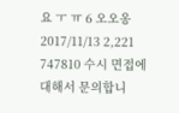요 ㅜ ㅠ 6 오오옹 2017/11/13 2,221
747810 수시 면접에 대해서 문의합니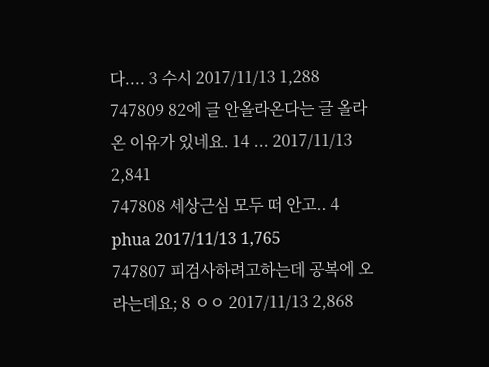다.... 3 수시 2017/11/13 1,288
747809 82에 글 안올라온다는 글 올라온 이유가 있네요. 14 ... 2017/11/13 2,841
747808 세상근심 모두 떠 안고.. 4 phua 2017/11/13 1,765
747807 피검사하려고하는데 공복에 오라는데요; 8 ㅇㅇ 2017/11/13 2,868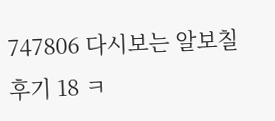747806 다시보는 알보칠 후기 18 ㅋ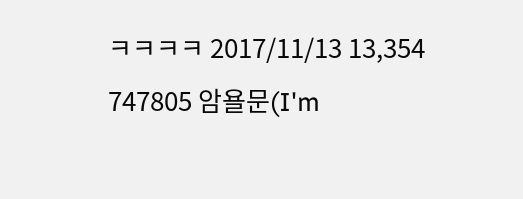ㅋㅋㅋㅋ 2017/11/13 13,354
747805 암욜문(I'm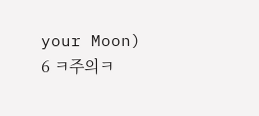your Moon) 6 ㅋ주의ㅋ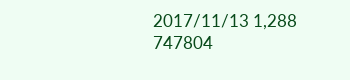2017/11/13 1,288
747804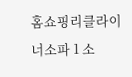홈쇼핑리클라이너소파 1 소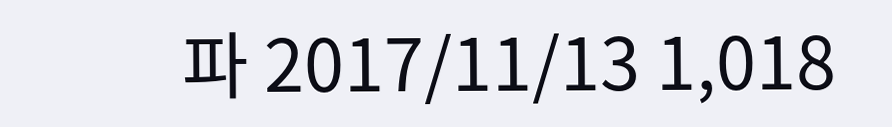파 2017/11/13 1,018